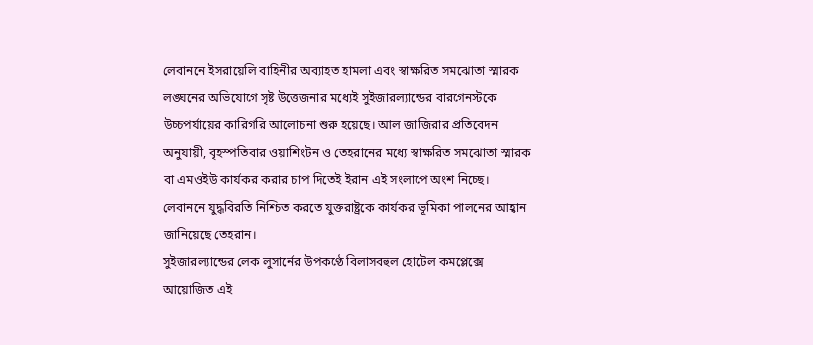লেবাননে ইসরায়েলি বাহিনীর অব্যাহত হামলা এবং স্বাক্ষরিত সমঝোতা স্মারক লঙ্ঘনের অভিযোগে সৃষ্ট উত্তেজনার মধ্যেই সুইজারল্যান্ডের বারগেনস্টকে উচ্চপর্যায়ের কারিগরি আলোচনা শুরু হয়েছে। আল জাজিরার প্রতিবেদন অনুযায়ী, বৃহস্পতিবার ওয়াশিংটন ও তেহরানের মধ্যে স্বাক্ষরিত সমঝোতা স্মারক বা এমওইউ কার্যকর করার চাপ দিতেই ইরান এই সংলাপে অংশ নিচ্ছে। লেবাননে যুদ্ধবিরতি নিশ্চিত করতে যুক্তরাষ্ট্রকে কার্যকর ভূমিকা পালনের আহ্বান জানিয়েছে তেহরান।
সুইজারল্যান্ডের লেক লুসার্নের উপকণ্ঠে বিলাসবহুল হোটেল কমপ্লেক্সে আয়োজিত এই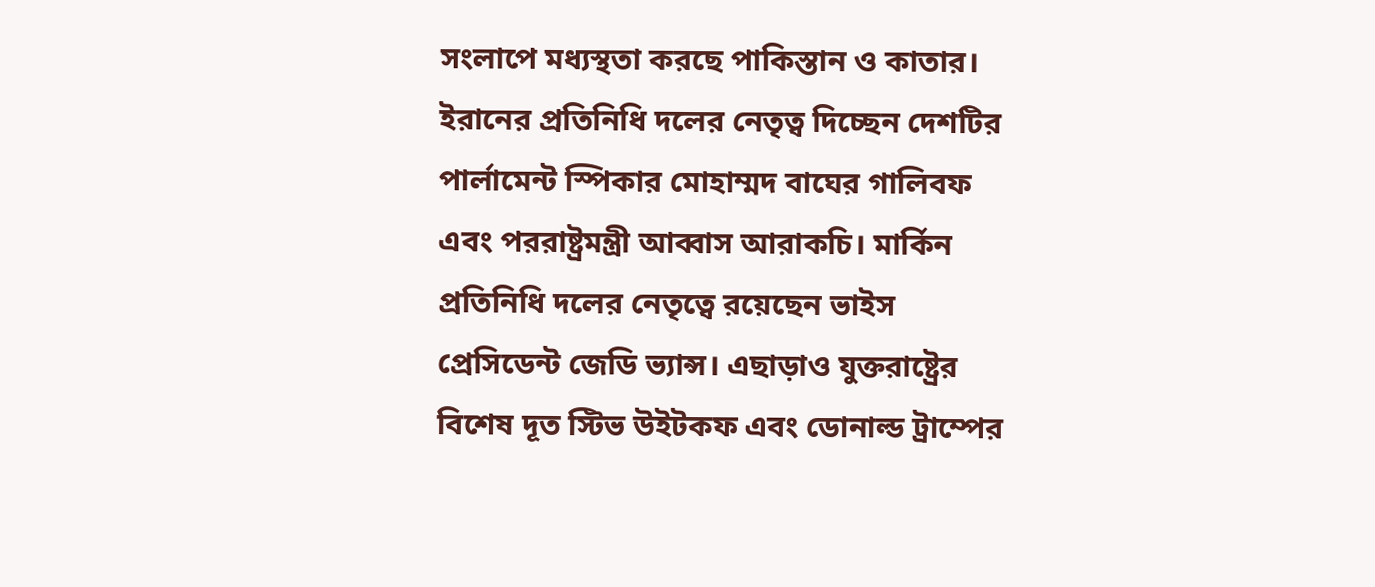সংলাপে মধ্যস্থতা করছে পাকিস্তান ও কাতার। ইরানের প্রতিনিধি দলের নেতৃত্ব দিচ্ছেন দেশটির পার্লামেন্ট স্পিকার মোহাম্মদ বাঘের গালিবফ এবং পররাষ্ট্রমন্ত্রী আব্বাস আরাকচি। মার্কিন প্রতিনিধি দলের নেতৃত্বে রয়েছেন ভাইস প্রেসিডেন্ট জেডি ভ্যান্স। এছাড়াও যুক্তরাষ্ট্রের বিশেষ দূত স্টিভ উইটকফ এবং ডোনাল্ড ট্রাম্পের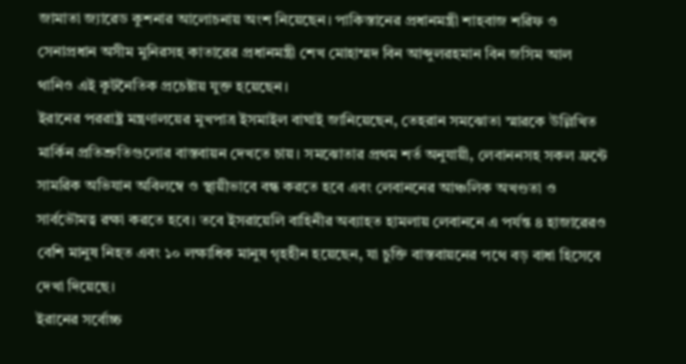জামাতা জ্যারেড কুশনার আলোচনায় অংশ নিয়েছেন। পাকিস্তানের প্রধানমন্ত্রী শাহবাজ শরিফ ও সেনাপ্রধান অসীম মুনিরসহ কাতারের প্রধানমন্ত্রী শেখ মোহাম্মদ বিন আব্দুলরহমান বিন জসিম আল থানিও এই কূটনৈতিক প্রচেষ্টায় যুক্ত হয়েছেন।
ইরানের পররাষ্ট্র মন্ত্রণালয়ের মুখপাত্র ইসমাইল বাঘাই জানিয়েছেন, তেহরান সমঝোতা স্মারকে উল্লিখিত মার্কিন প্রতিশ্রুতিগুলোর বাস্তবায়ন দেখতে চায়। সমঝোতার প্রথম শর্ত অনুযায়ী, লেবাননসহ সকল ফ্রন্টে সামরিক অভিযান অবিলম্বে ও স্থায়ীভাবে বন্ধ করতে হবে এবং লেবাননের আঞ্চলিক অখণ্ডতা ও সার্বভৌমত্ব রক্ষা করতে হবে। তবে ইসরায়েলি বাহিনীর অব্যাহত হামলায় লেবাননে এ পর্যন্ত ৪ হাজারেরও বেশি মানুষ নিহত এবং ১০ লক্ষাধিক মানুষ গৃহহীন হয়েছেন, যা চুক্তি বাস্তবায়নের পথে বড় বাধা হিসেবে দেখা দিয়েছে।
ইরানের সর্বোচ্চ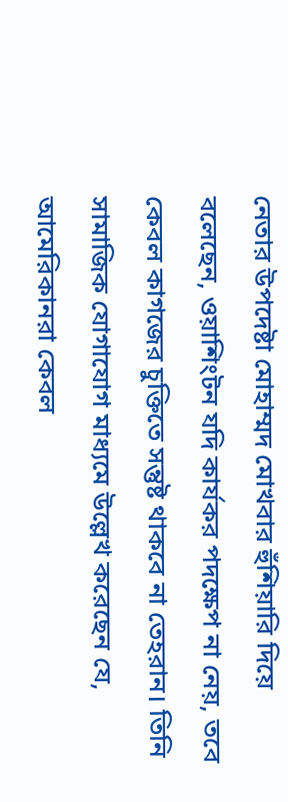নেতার উপদেষ্টা মোহাম্মদ মোখবার হুঁশিয়ারি দিয়ে বলেছেন, ওয়াশিংটন যদি কার্যকর পদক্ষেপ না নেয়, তবে কেবল কাগজের চুক্তিতে সন্তুষ্ট থাকবে না তেহরান। তিনি সামাজিক যোগাযোগ মাধ্যমে উল্লেখ করেছেন যে, আমেরিকানরা কেবল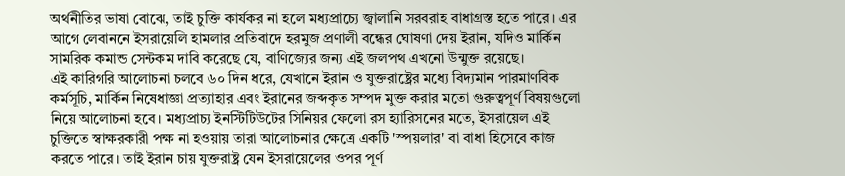অর্থনীতির ভাষা বোঝে, তাই চুক্তি কার্যকর না হলে মধ্যপ্রাচ্যে জ্বালানি সরবরাহ বাধাগ্রস্ত হতে পারে। এর আগে লেবাননে ইসরায়েলি হামলার প্রতিবাদে হরমুজ প্রণালী বন্ধের ঘোষণা দেয় ইরান, যদিও মার্কিন সামরিক কমান্ড সেন্টকম দাবি করেছে যে, বাণিজ্যের জন্য এই জলপথ এখনো উন্মুক্ত রয়েছে।
এই কারিগরি আলোচনা চলবে ৬০ দিন ধরে, যেখানে ইরান ও যুক্তরাষ্ট্রের মধ্যে বিদ্যমান পারমাণবিক কর্মসূচি, মার্কিন নিষেধাজ্ঞা প্রত্যাহার এবং ইরানের জব্দকৃত সম্পদ মুক্ত করার মতো গুরুত্বপূর্ণ বিষয়গুলো নিয়ে আলোচনা হবে। মধ্যপ্রাচ্য ইনস্টিটিউটের সিনিয়র ফেলো রস হ্যারিসনের মতে, ইসরায়েল এই চুক্তিতে স্বাক্ষরকারী পক্ষ না হওয়ায় তারা আলোচনার ক্ষেত্রে একটি 'স্পয়লার' বা বাধা হিসেবে কাজ করতে পারে। তাই ইরান চায় যুক্তরাষ্ট্র যেন ইসরায়েলের ওপর পূর্ণ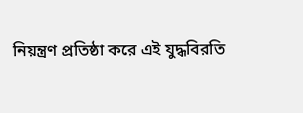নিয়ন্ত্রণ প্রতিষ্ঠা করে এই যুদ্ধবিরতি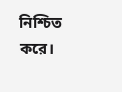নিশ্চিত করে।